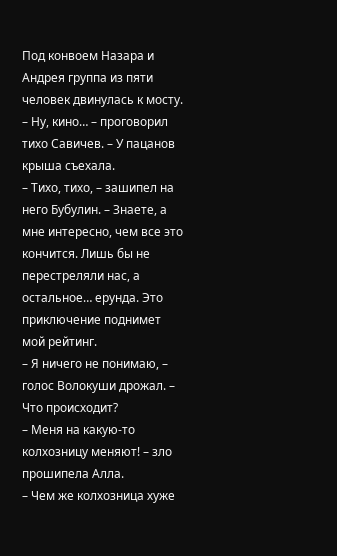Под конвоем Назара и Андрея группа из пяти человек двинулась к мосту.
– Ну, кино… – проговорил тихо Савичев. – У пацанов крыша съехала.
– Тихо, тихо, – зашипел на него Бубулин. – Знаете, а мне интересно, чем все это кончится. Лишь бы не перестреляли нас, а остальное… ерунда. Это приключение поднимет мой рейтинг.
– Я ничего не понимаю, – голос Волокуши дрожал. – Что происходит?
– Меня на какую-то колхозницу меняют! – зло прошипела Алла.
– Чем же колхозница хуже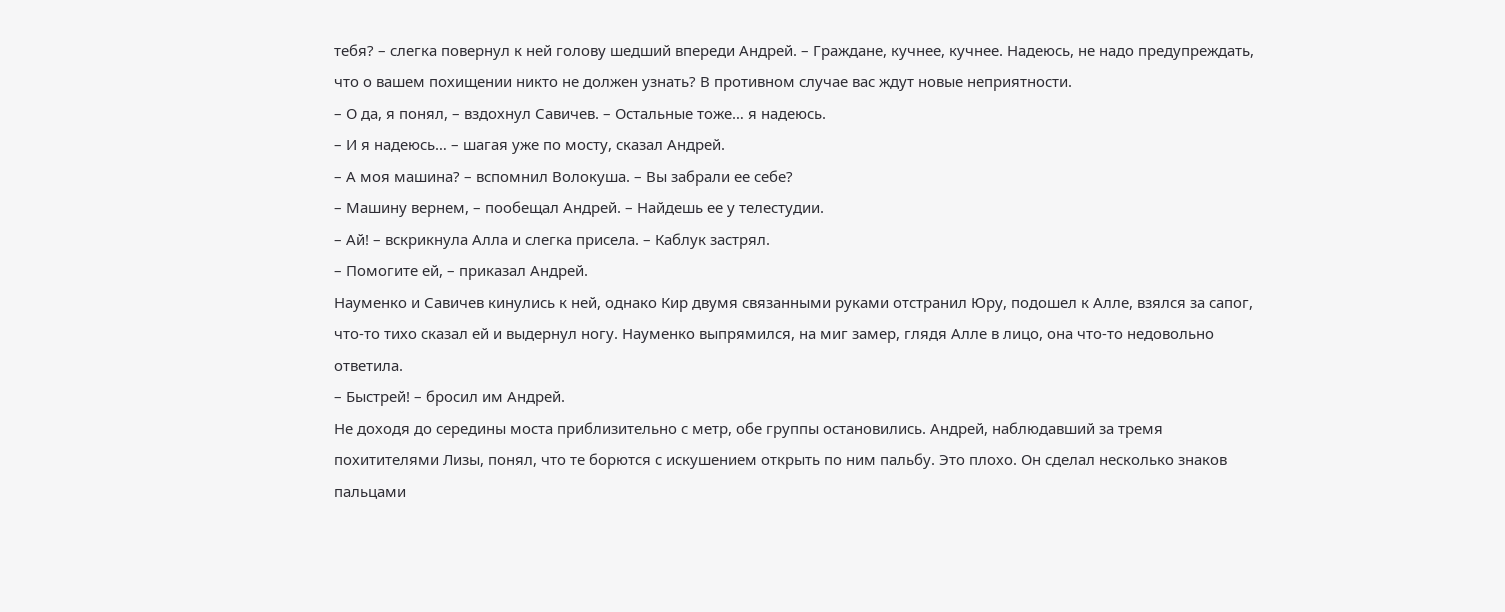тебя? – слегка повернул к ней голову шедший впереди Андрей. – Граждане, кучнее, кучнее. Надеюсь, не надо предупреждать, что о вашем похищении никто не должен узнать? В противном случае вас ждут новые неприятности.
– О да, я понял, – вздохнул Савичев. – Остальные тоже… я надеюсь.
– И я надеюсь… – шагая уже по мосту, сказал Андрей.
– А моя машина? – вспомнил Волокуша. – Вы забрали ее себе?
– Машину вернем, – пообещал Андрей. – Найдешь ее у телестудии.
– Ай! – вскрикнула Алла и слегка присела. – Каблук застрял.
– Помогите ей, – приказал Андрей.
Науменко и Савичев кинулись к ней, однако Кир двумя связанными руками отстранил Юру, подошел к Алле, взялся за сапог, что-то тихо сказал ей и выдернул ногу. Науменко выпрямился, на миг замер, глядя Алле в лицо, она что-то недовольно ответила.
– Быстрей! – бросил им Андрей.
Не доходя до середины моста приблизительно с метр, обе группы остановились. Андрей, наблюдавший за тремя похитителями Лизы, понял, что те борются с искушением открыть по ним пальбу. Это плохо. Он сделал несколько знаков пальцами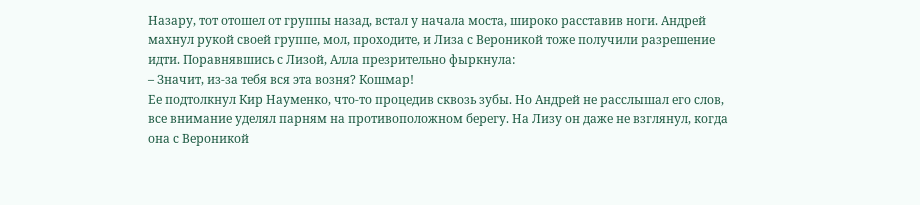Назару, тот отошел от группы назад, встал у начала моста, широко расставив ноги. Андрей махнул рукой своей группе, мол, проходите, и Лиза с Вероникой тоже получили разрешение идти. Поравнявшись с Лизой, Алла презрительно фыркнула:
– Значит, из-за тебя вся эта возня? Кошмар!
Ее подтолкнул Кир Науменко, что-то процедив сквозь зубы. Но Андрей не расслышал его слов, все внимание уделял парням на противоположном берегу. На Лизу он даже не взглянул, когда она с Вероникой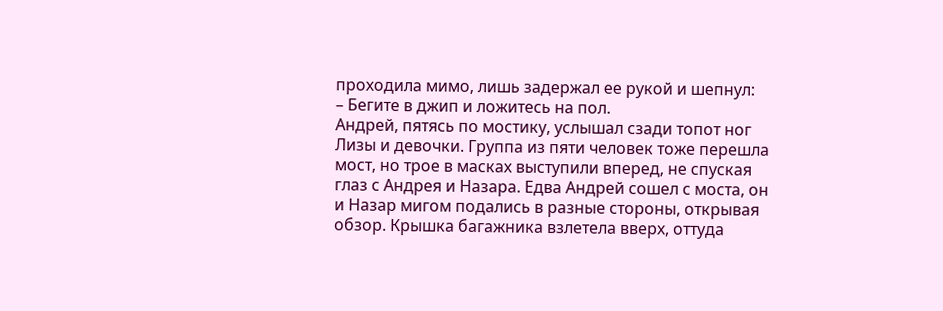проходила мимо, лишь задержал ее рукой и шепнул:
– Бегите в джип и ложитесь на пол.
Андрей, пятясь по мостику, услышал сзади топот ног Лизы и девочки. Группа из пяти человек тоже перешла мост, но трое в масках выступили вперед, не спуская глаз с Андрея и Назара. Едва Андрей сошел с моста, он и Назар мигом подались в разные стороны, открывая обзор. Крышка багажника взлетела вверх, оттуда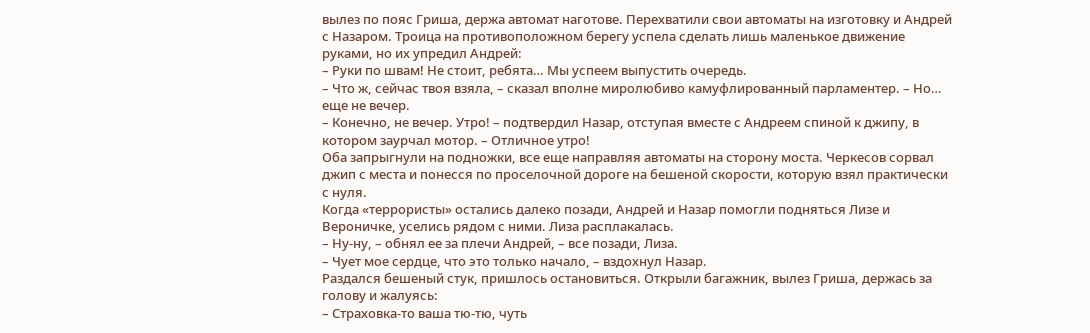вылез по пояс Гриша, держа автомат наготове. Перехватили свои автоматы на изготовку и Андрей с Назаром. Троица на противоположном берегу успела сделать лишь маленькое движение руками, но их упредил Андрей:
– Руки по швам! Не стоит, ребята… Мы успеем выпустить очередь.
– Что ж, сейчас твоя взяла, – сказал вполне миролюбиво камуфлированный парламентер. – Но… еще не вечер.
– Конечно, не вечер. Утро! – подтвердил Назар, отступая вместе с Андреем спиной к джипу, в котором заурчал мотор. – Отличное утро!
Оба запрыгнули на подножки, все еще направляя автоматы на сторону моста. Черкесов сорвал джип с места и понесся по проселочной дороге на бешеной скорости, которую взял практически с нуля.
Когда «террористы» остались далеко позади, Андрей и Назар помогли подняться Лизе и Вероничке, уселись рядом с ними. Лиза расплакалась.
– Ну-ну, – обнял ее за плечи Андрей, – все позади, Лиза.
– Чует мое сердце, что это только начало, – вздохнул Назар.
Раздался бешеный стук, пришлось остановиться. Открыли багажник, вылез Гриша, держась за голову и жалуясь:
– Страховка-то ваша тю-тю, чуть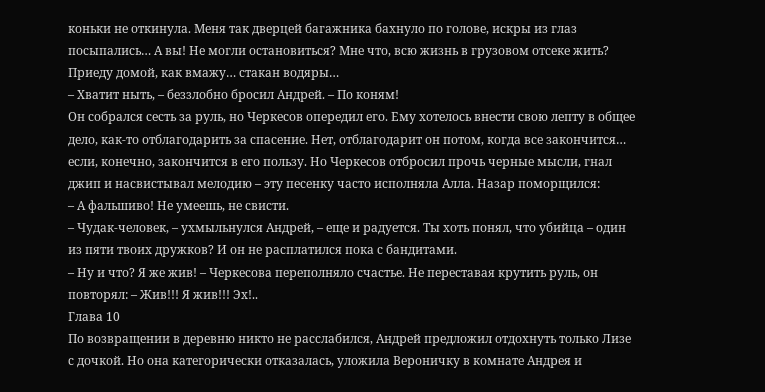коньки не откинула. Меня так дверцей багажника бахнуло по голове, искры из глаз посыпались… А вы! Не могли остановиться? Мне что, всю жизнь в грузовом отсеке жить? Приеду домой, как вмажу… стакан водяры…
– Хватит ныть, – беззлобно бросил Андрей. – По коням!
Он собрался сесть за руль, но Черкесов опередил его. Ему хотелось внести свою лепту в общее дело, как-то отблагодарить за спасение. Нет, отблагодарит он потом, когда все закончится… если, конечно, закончится в его пользу. Но Черкесов отбросил прочь черные мысли, гнал джип и насвистывал мелодию – эту песенку часто исполняла Алла. Назар поморщился:
– А фальшиво! Не умеешь, не свисти.
– Чудак-человек, – ухмыльнулся Андрей, – еще и радуется. Ты хоть понял, что убийца – один из пяти твоих дружков? И он не расплатился пока с бандитами.
– Ну и что? Я же жив! – Черкесова переполняло счастье. Не переставая крутить руль, он повторял: – Жив!!! Я жив!!! Эх!..
Глава 10
По возвращении в деревню никто не расслабился, Андрей предложил отдохнуть только Лизе с дочкой. Но она категорически отказалась, уложила Вероничку в комнате Андрея и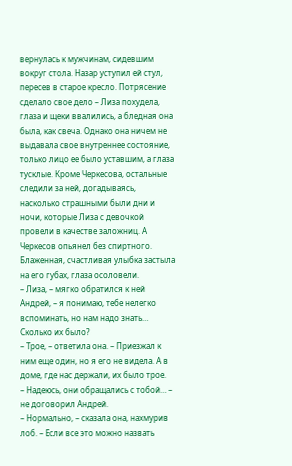вернулась к мужчинам, сидевшим вокруг стола. Назар уступил ей стул, пересев в старое кресло. Потрясение сделало свое дело – Лиза похудела, глаза и щеки ввалились, а бледная она была, как свеча. Однако она ничем не выдавала свое внутреннее состояние, только лицо ее было уставшим, а глаза тусклые. Кроме Черкесова, остальные следили за ней, догадываясь, насколько страшными были дни и ночи, которые Лиза с девочкой провели в качестве заложниц. А Черкесов опьянел без спиртного. Блаженная, счастливая улыбка застыла на его губах, глаза осоловели.
– Лиза, – мягко обратился к ней Андрей, – я понимаю, тебе нелегко вспоминать, но нам надо знать… Сколько их было?
– Трое, – ответила она. – Приезжал к ним еще один, но я его не видела. А в доме, где нас держали, их было трое.
– Надеюсь, они обращались с тобой… – не договорил Андрей.
– Нормально, – сказала она, нахмурив лоб. – Если все это можно назвать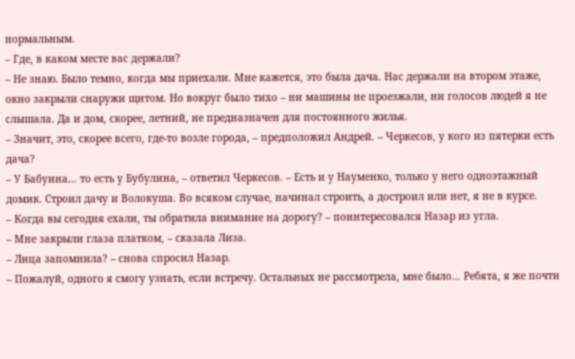нормальным.
– Где, в каком месте вас держали?
– Не знаю. Было темно, когда мы приехали. Мне кажется, это была дача. Нас держали на втором этаже, окно закрыли снаружи щитом. Но вокруг было тихо – ни машины не проезжали, ни голосов людей я не слышала. Да и дом, скорее, летний, не предназначен для постоянного жилья.
– Значит, это, скорее всего, где-то возле города, – предположил Андрей. – Черкесов, у кого из пятерки есть дача?
– У Бабуина… то есть у Бубулина, – ответил Черкесов. – Есть и у Науменко, только у него одноэтажный домик. Строил дачу и Волокуша. Во всяком случае, начинал строить, а достроил или нет, я не в курсе.
– Когда вы сегодня ехали, ты обратила внимание на дорогу? – поинтересовался Назар из угла.
– Мне закрыли глаза платком, – сказала Лиза.
– Лица запомнила? – снова спросил Назар.
– Пожалуй, одного я смогу узнать, если встречу. Остальных не рассмотрела, мне было… Ребята, я же почти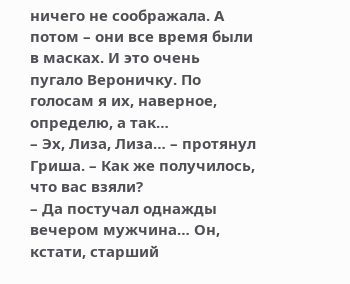ничего не соображала. А потом – они все время были в масках. И это очень пугало Вероничку. По голосам я их, наверное, определю, а так…
– Эх, Лиза, Лиза… – протянул Гриша. – Как же получилось, что вас взяли?
– Да постучал однажды вечером мужчина… Он, кстати, старший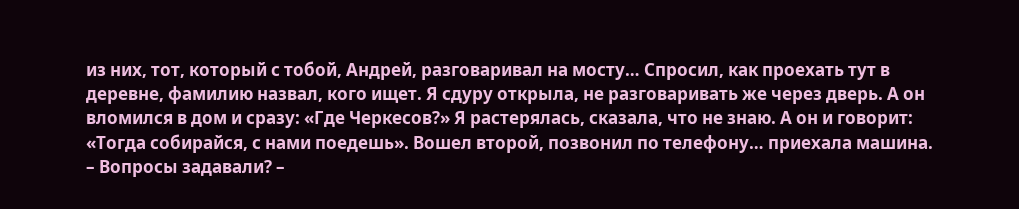из них, тот, который с тобой, Андрей, разговаривал на мосту… Спросил, как проехать тут в деревне, фамилию назвал, кого ищет. Я сдуру открыла, не разговаривать же через дверь. А он вломился в дом и сразу: «Где Черкесов?» Я растерялась, сказала, что не знаю. А он и говорит: «Тогда собирайся, с нами поедешь». Вошел второй, позвонил по телефону… приехала машина.
– Вопросы задавали? –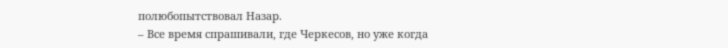полюбопытствовал Назар.
– Все время спрашивали, где Черкесов, но уже когда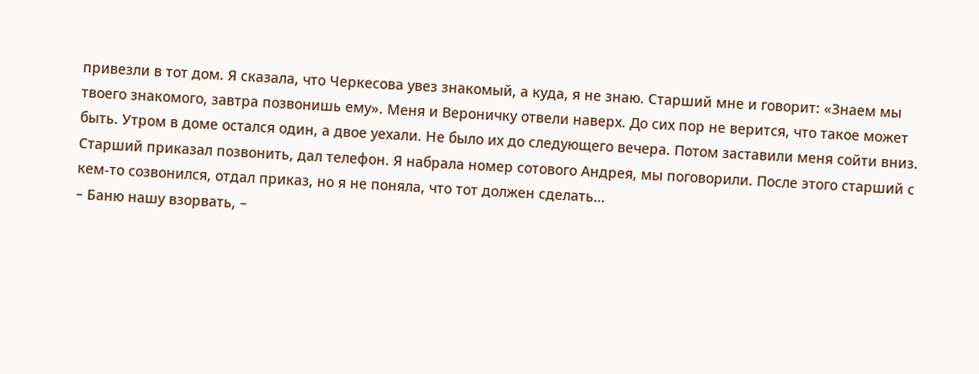привезли в тот дом. Я сказала, что Черкесова увез знакомый, а куда, я не знаю. Старший мне и говорит: «Знаем мы твоего знакомого, завтра позвонишь ему». Меня и Вероничку отвели наверх. До сих пор не верится, что такое может быть. Утром в доме остался один, а двое уехали. Не было их до следующего вечера. Потом заставили меня сойти вниз. Старший приказал позвонить, дал телефон. Я набрала номер сотового Андрея, мы поговорили. После этого старший с кем-то созвонился, отдал приказ, но я не поняла, что тот должен сделать…
– Баню нашу взорвать, –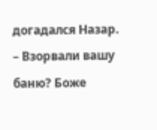догадался Назар.
– Взорвали вашу баню? Боже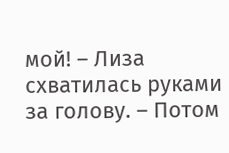мой! – Лиза схватилась руками за голову. – Потом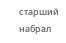старший набрал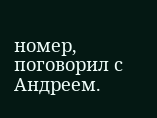номер, поговорил с Андреем.